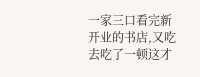一家三口看完新开业的书店,又吃去吃了一顿这才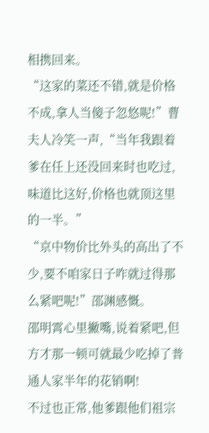相携回来。
“这家的菜还不错,就是价格不成,拿人当傻子忽悠呢!”曹夫人冷笑一声,“当年我跟着爹在任上还没回来时也吃过,味道比这好,价格也就顶这里的一半。”
“京中物价比外头的高出了不少,要不咱家日子咋就过得那么紧吧呢!”邵渊感慨。
邵明霄心里撇嘴,说着紧吧,但方才那一顿可就最少吃掉了普通人家半年的花销啊!
不过也正常,他爹跟他们祖宗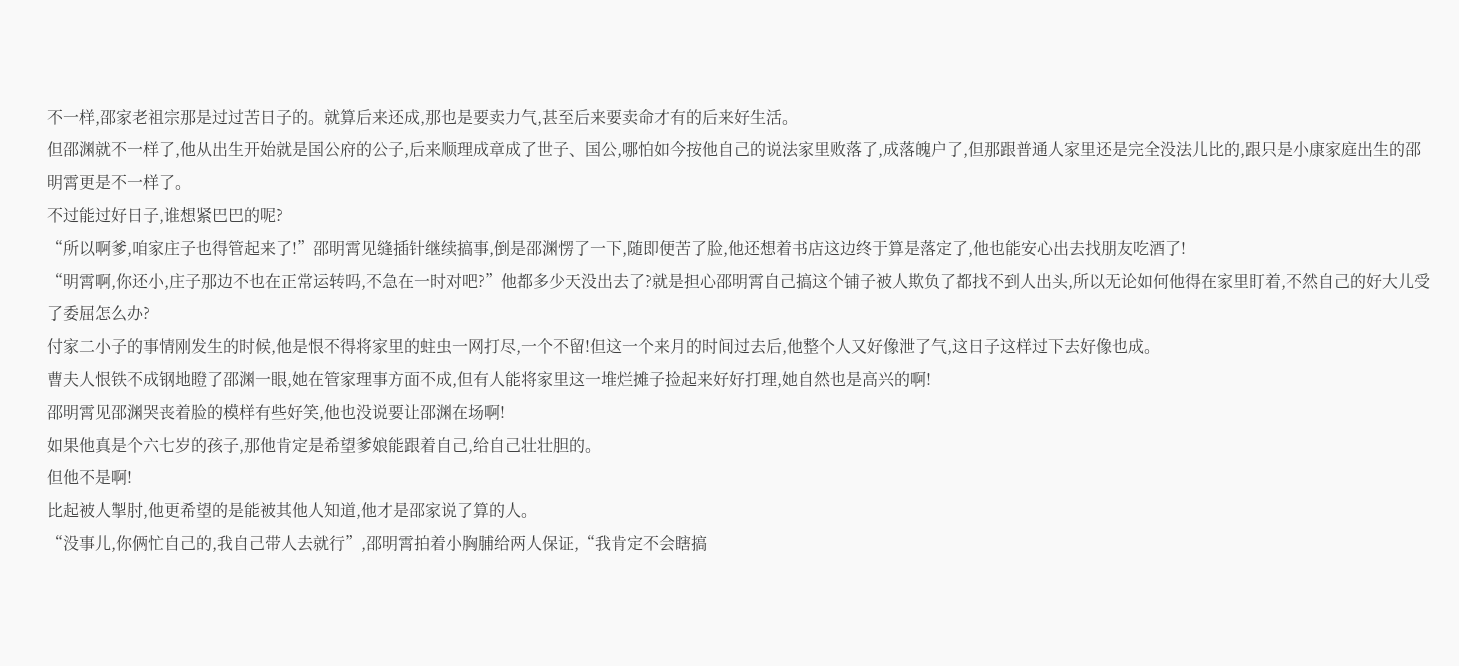不一样,邵家老祖宗那是过过苦日子的。就算后来还成,那也是要卖力气,甚至后来要卖命才有的后来好生活。
但邵渊就不一样了,他从出生开始就是国公府的公子,后来顺理成章成了世子、国公,哪怕如今按他自己的说法家里败落了,成落魄户了,但那跟普通人家里还是完全没法儿比的,跟只是小康家庭出生的邵明霄更是不一样了。
不过能过好日子,谁想紧巴巴的呢?
“所以啊爹,咱家庄子也得管起来了!”邵明霄见缝插针继续搞事,倒是邵渊愣了一下,随即便苦了脸,他还想着书店这边终于算是落定了,他也能安心出去找朋友吃酒了!
“明霄啊,你还小,庄子那边不也在正常运转吗,不急在一时对吧?”他都多少天没出去了?就是担心邵明霄自己搞这个铺子被人欺负了都找不到人出头,所以无论如何他得在家里盯着,不然自己的好大儿受了委屈怎么办?
付家二小子的事情刚发生的时候,他是恨不得将家里的蛀虫一网打尽,一个不留!但这一个来月的时间过去后,他整个人又好像泄了气,这日子这样过下去好像也成。
曹夫人恨铁不成钢地瞪了邵渊一眼,她在管家理事方面不成,但有人能将家里这一堆烂摊子捡起来好好打理,她自然也是高兴的啊!
邵明霄见邵渊哭丧着脸的模样有些好笑,他也没说要让邵渊在场啊!
如果他真是个六七岁的孩子,那他肯定是希望爹娘能跟着自己,给自己壮壮胆的。
但他不是啊!
比起被人掣肘,他更希望的是能被其他人知道,他才是邵家说了算的人。
“没事儿,你俩忙自己的,我自己带人去就行”,邵明霄拍着小胸脯给两人保证,“我肯定不会瞎搞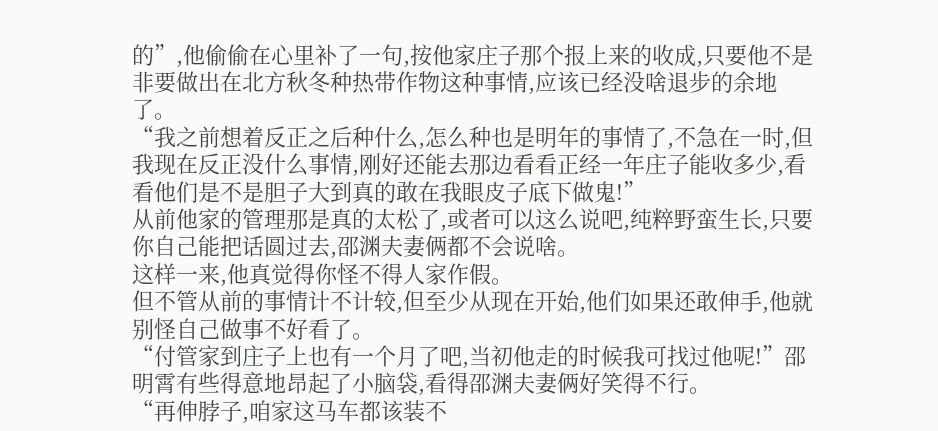的”,他偷偷在心里补了一句,按他家庄子那个报上来的收成,只要他不是非要做出在北方秋冬种热带作物这种事情,应该已经没啥退步的余地了。
“我之前想着反正之后种什么,怎么种也是明年的事情了,不急在一时,但我现在反正没什么事情,刚好还能去那边看看正经一年庄子能收多少,看看他们是不是胆子大到真的敢在我眼皮子底下做鬼!”
从前他家的管理那是真的太松了,或者可以这么说吧,纯粹野蛮生长,只要你自己能把话圆过去,邵渊夫妻俩都不会说啥。
这样一来,他真觉得你怪不得人家作假。
但不管从前的事情计不计较,但至少从现在开始,他们如果还敢伸手,他就别怪自己做事不好看了。
“付管家到庄子上也有一个月了吧,当初他走的时候我可找过他呢!”邵明霄有些得意地昂起了小脑袋,看得邵渊夫妻俩好笑得不行。
“再伸脖子,咱家这马车都该装不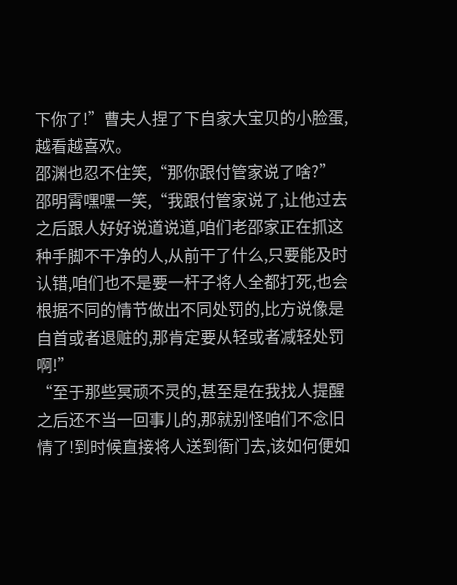下你了!”曹夫人捏了下自家大宝贝的小脸蛋,越看越喜欢。
邵渊也忍不住笑,“那你跟付管家说了啥?”
邵明霄嘿嘿一笑,“我跟付管家说了,让他过去之后跟人好好说道说道,咱们老邵家正在抓这种手脚不干净的人,从前干了什么,只要能及时认错,咱们也不是要一杆子将人全都打死,也会根据不同的情节做出不同处罚的,比方说像是自首或者退赃的,那肯定要从轻或者减轻处罚啊!”
“至于那些冥顽不灵的,甚至是在我找人提醒之后还不当一回事儿的,那就别怪咱们不念旧情了!到时候直接将人送到衙门去,该如何便如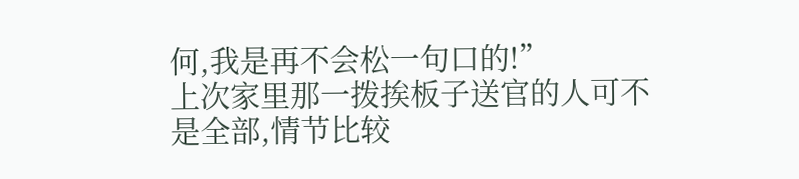何,我是再不会松一句口的!”
上次家里那一拨挨板子送官的人可不是全部,情节比较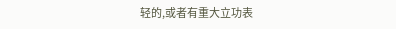轻的,或者有重大立功表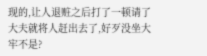现的,让人退赃之后打了一顿请了大夫就将人赶出去了,好歹没坐大牢不是?